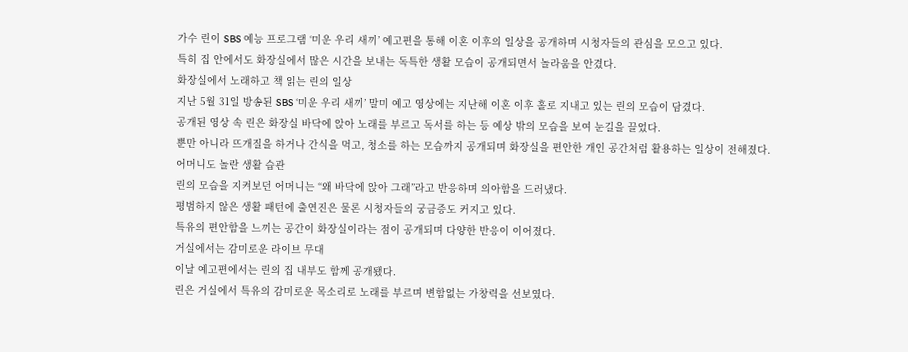가수 린이 SBS 예능 프로그램 ‘미운 우리 새끼’ 예고편을 통해 이혼 이후의 일상을 공개하며 시청자들의 관심을 모으고 있다.
특히 집 안에서도 화장실에서 많은 시간을 보내는 독특한 생활 모습이 공개되면서 놀라움을 안겼다.
화장실에서 노래하고 책 읽는 린의 일상
지난 5월 31일 방송된 SBS ‘미운 우리 새끼’ 말미 예고 영상에는 지난해 이혼 이후 홀로 지내고 있는 린의 모습이 담겼다.
공개된 영상 속 린은 화장실 바닥에 앉아 노래를 부르고 독서를 하는 등 예상 밖의 모습을 보여 눈길을 끌었다.
뿐만 아니라 뜨개질을 하거나 간식을 먹고, 청소를 하는 모습까지 공개되며 화장실을 편안한 개인 공간처럼 활용하는 일상이 전해졌다.
어머니도 놀란 생활 습관
린의 모습을 지켜보던 어머니는 “왜 바닥에 앉아 그래”라고 반응하며 의아함을 드러냈다.
평범하지 않은 생활 패턴에 출연진은 물론 시청자들의 궁금증도 커지고 있다.
특유의 편안함을 느끼는 공간이 화장실이라는 점이 공개되며 다양한 반응이 이어졌다.
거실에서는 감미로운 라이브 무대
이날 예고편에서는 린의 집 내부도 함께 공개됐다.
린은 거실에서 특유의 감미로운 목소리로 노래를 부르며 변함없는 가창력을 선보였다.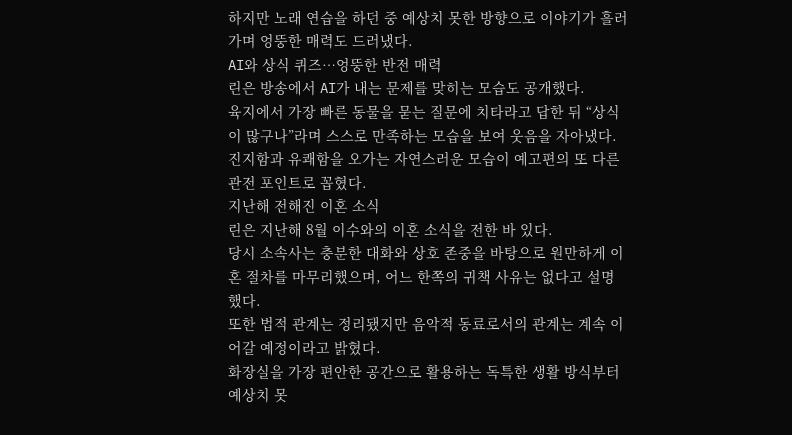하지만 노래 연습을 하던 중 예상치 못한 방향으로 이야기가 흘러가며 엉뚱한 매력도 드러냈다.
AI와 상식 퀴즈…엉뚱한 반전 매력
린은 방송에서 AI가 내는 문제를 맞히는 모습도 공개했다.
육지에서 가장 빠른 동물을 묻는 질문에 치타라고 답한 뒤 “상식이 많구나”라며 스스로 만족하는 모습을 보여 웃음을 자아냈다.
진지함과 유쾌함을 오가는 자연스러운 모습이 예고편의 또 다른 관전 포인트로 꼽혔다.
지난해 전해진 이혼 소식
린은 지난해 8월 이수와의 이혼 소식을 전한 바 있다.
당시 소속사는 충분한 대화와 상호 존중을 바탕으로 원만하게 이혼 절차를 마무리했으며, 어느 한쪽의 귀책 사유는 없다고 설명했다.
또한 법적 관계는 정리됐지만 음악적 동료로서의 관계는 계속 이어갈 예정이라고 밝혔다.
화장실을 가장 편안한 공간으로 활용하는 독특한 생활 방식부터 예상치 못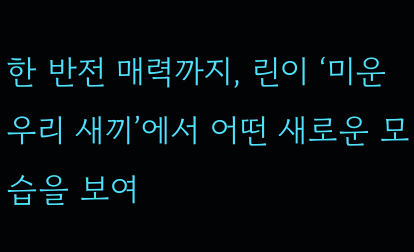한 반전 매력까지, 린이 ‘미운 우리 새끼’에서 어떤 새로운 모습을 보여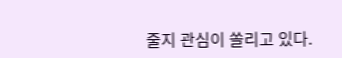줄지 관심이 쏠리고 있다.